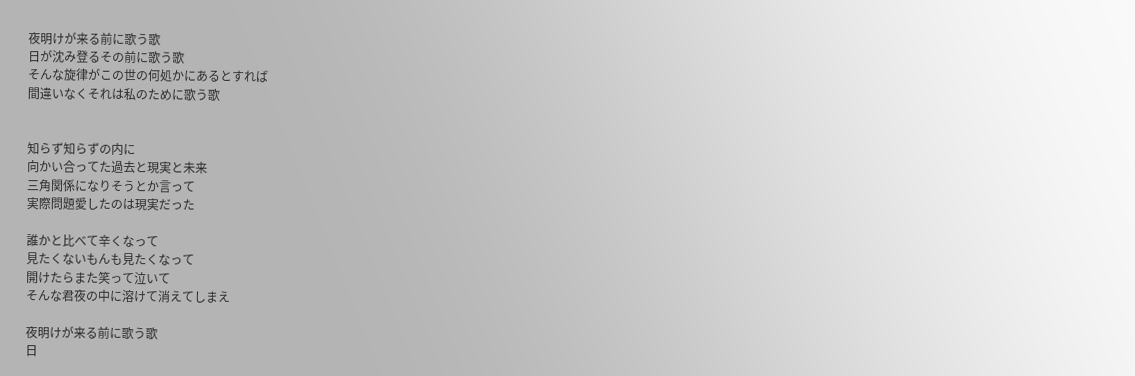夜明けが来る前に歌う歌
日が沈み登るその前に歌う歌
そんな旋律がこの世の何処かにあるとすれば
間違いなくそれは私のために歌う歌


知らず知らずの内に
向かい合ってた過去と現実と未来
三角関係になりそうとか言って
実際問題愛したのは現実だった

誰かと比べて辛くなって
見たくないもんも見たくなって
開けたらまた笑って泣いて
そんな君夜の中に溶けて消えてしまえ

夜明けが来る前に歌う歌
日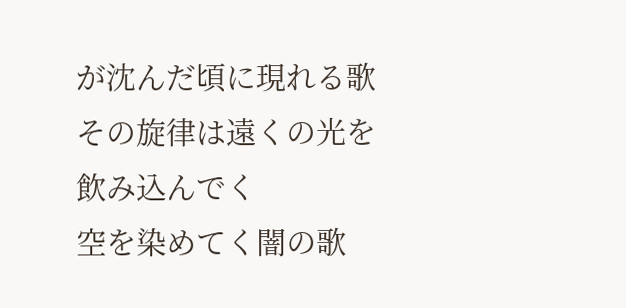が沈んだ頃に現れる歌
その旋律は遠くの光を飲み込んでく
空を染めてく闇の歌